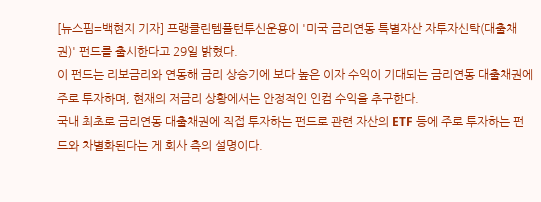[뉴스핌=백현지 기자] 프랭클린템플턴투신운용이 '미국 금리연동 특별자산 자투자신탁(대출채권)' 펀드를 출시한다고 29일 밝혔다.
이 펀드는 리보금리와 연동해 금리 상승기에 보다 높은 이자 수익이 기대되는 금리연동 대출채권에 주로 투자하며, 현재의 저금리 상황에서는 안정적인 인컴 수익을 추구한다.
국내 최초로 금리연동 대출채권에 직접 투자하는 펀드로 관련 자산의 ETF 등에 주로 투자하는 펀드와 차별화된다는 게 회사 측의 설명이다.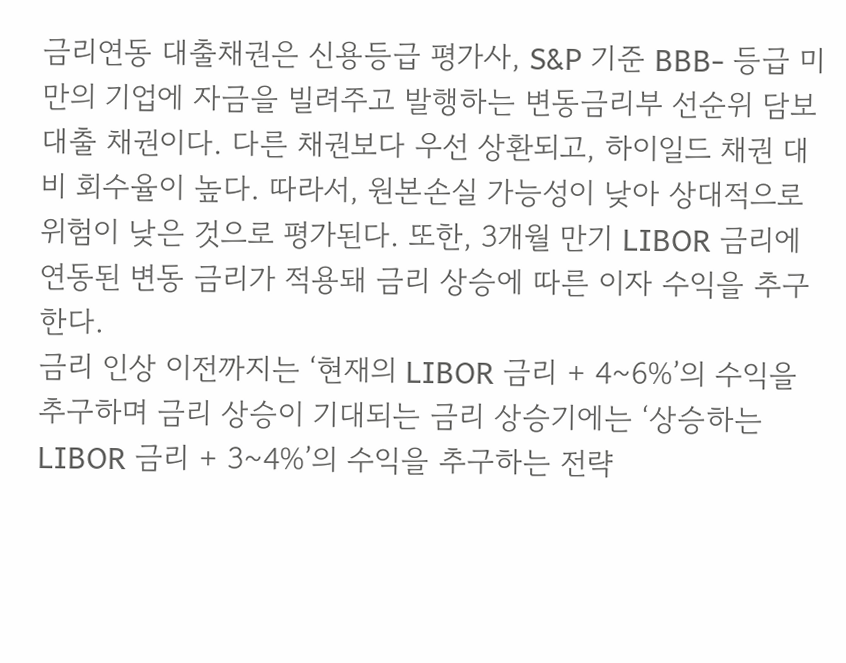금리연동 대출채권은 신용등급 평가사, S&P 기준 BBB- 등급 미만의 기업에 자금을 빌려주고 발행하는 변동금리부 선순위 담보 대출 채권이다. 다른 채권보다 우선 상환되고, 하이일드 채권 대비 회수율이 높다. 따라서, 원본손실 가능성이 낮아 상대적으로 위험이 낮은 것으로 평가된다. 또한, 3개월 만기 LIBOR 금리에 연동된 변동 금리가 적용돼 금리 상승에 따른 이자 수익을 추구한다.
금리 인상 이전까지는 ‘현재의 LIBOR 금리 + 4~6%’의 수익을 추구하며 금리 상승이 기대되는 금리 상승기에는 ‘상승하는 LIBOR 금리 + 3~4%’의 수익을 추구하는 전략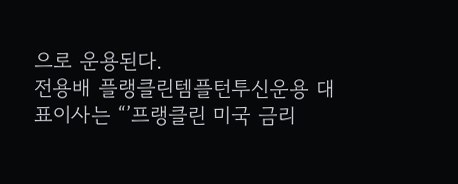으로 운용된다.
전용배 플랭클린템플턴투신운용 대표이사는 “’프랭클린 미국 금리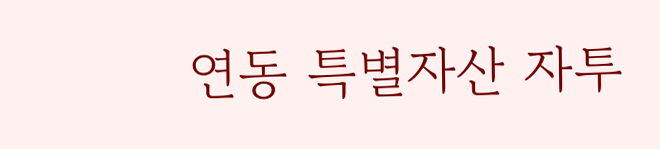연동 특별자산 자투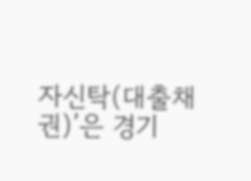자신탁(대출채권)’은 경기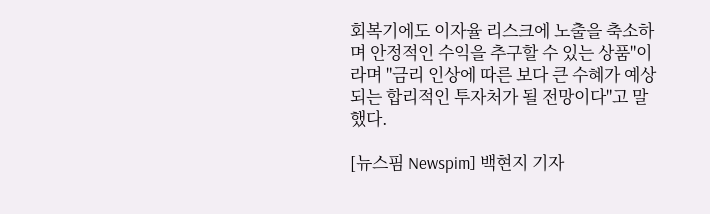회복기에도 이자율 리스크에 노출을 축소하며 안정적인 수익을 추구할 수 있는 상품"이라며 "금리 인상에 따른 보다 큰 수혜가 예상되는 합리적인 투자처가 될 전망이다"고 말했다.

[뉴스핌 Newspim] 백현지 기자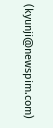(kyunji@newspim.com)